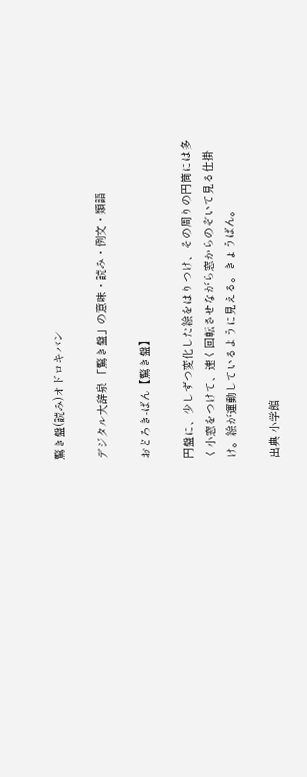驚き盤(読み)オドロキバン

デジタル大辞泉 「驚き盤」の意味・読み・例文・類語

おどろき‐ばん【驚き盤】

円盤に、少しずつ変化した絵をはりつけ、その周りの円筒には多く小窓をつけて、速く回転させながら窓からのぞいて見る仕掛け。絵が運動しているように見える。きょうばん。

出典 小学館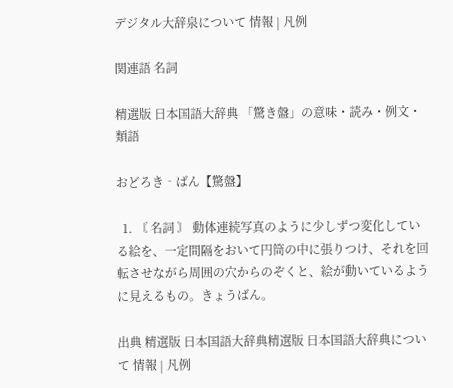デジタル大辞泉について 情報 | 凡例

関連語 名詞

精選版 日本国語大辞典 「驚き盤」の意味・読み・例文・類語

おどろき‐ばん【驚盤】

  1. 〘 名詞 〙 動体連続写真のように少しずつ変化している絵を、一定間隔をおいて円筒の中に張りつけ、それを回転させながら周囲の穴からのぞくと、絵が動いているように見えるもの。きょうばん。

出典 精選版 日本国語大辞典精選版 日本国語大辞典について 情報 | 凡例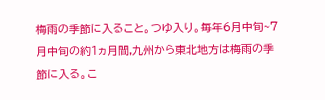梅雨の季節に入ること。つゆ入り。毎年6月中旬~7月中旬の約1ヵ月間,九州から東北地方は梅雨の季節に入る。こ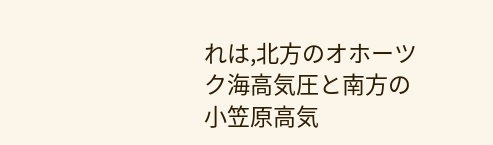れは,北方のオホーツク海高気圧と南方の小笠原高気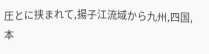圧とに挟まれて,揚子江流域から九州,四国,本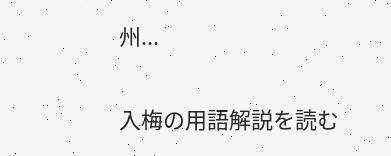州...

入梅の用語解説を読む